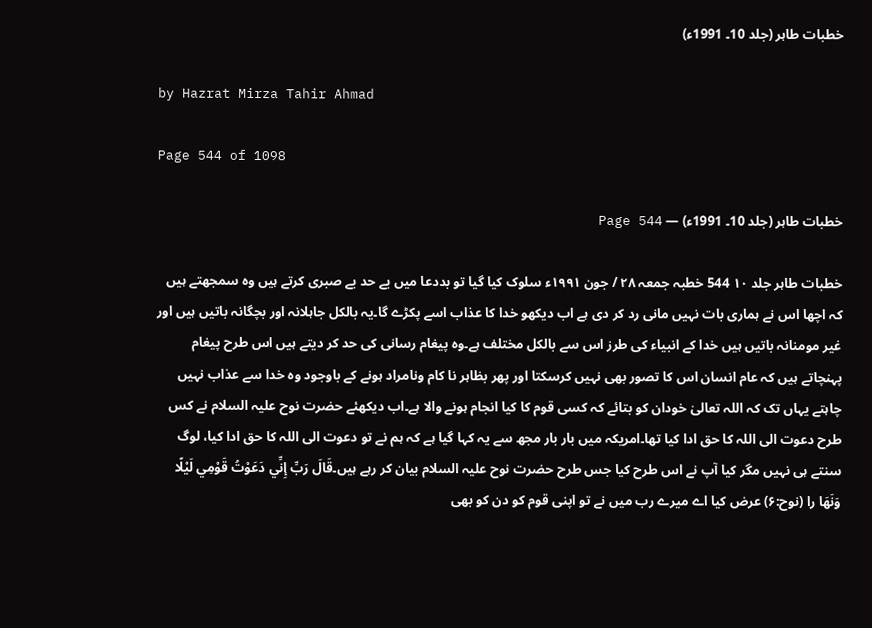خطبات طاہر (جلد 10۔ 1991ء)

by Hazrat Mirza Tahir Ahmad

Page 544 of 1098

خطبات طاہر (جلد 10۔ 1991ء) — Page 544

خطبات طاہر جلد ۱۰ 544 خطبہ جمعہ ۲۸ / جون ۱۹۹۱ء سلوک کیا گیا تو بددعا میں بے حد بے صبری کرتے ہیں وہ سمجھتے ہیں کہ اچھا اس نے ہماری بات نہیں مانی رد کر دی ہے اب دیکھو خدا کا عذاب اسے پکڑے گا۔یہ بالکل جاہلانہ اور بچگانہ باتیں ہیں اور غیر مومنانہ باتیں ہیں خدا کے انبیاء کی طرز اس سے بالکل مختلف ہے۔وہ پیغام رسانی کی حد کر دیتے ہیں اس طرح پیغام پہنچاتے ہیں کہ عام انسان اس کا تصور بھی نہیں کرسکتا اور پھر بظاہر نا کام ونامراد ہونے کے باوجود وہ خدا سے عذاب نہیں چاہتے یہاں تک کہ اللہ تعالیٰ خودان کو بتائے کہ کسی قوم کا کیا انجام ہونے والا ہے۔اب دیکھئے حضرت نوح علیہ السلام نے کس طرح دعوت الی اللہ کا حق ادا کیا تھا۔امریکہ میں بار بار مجھ سے یہ کہا گیا ہے کہ ہم نے تو دعوت الی اللہ کا حق ادا کیا، لوگ سنتے ہی نہیں مگر کیا آپ نے اس طرح کیا جس طرح حضرت نوح علیہ السلام بیان کر رہے ہیں۔قَالَ رَبِّ إِنِّي دَعَوْتُ قَوْمِي لَيْلًا وَنَهَا را (نوح:۶) عرض کیا اے میرے رب میں نے تو اپنی قوم کو دن کو بھی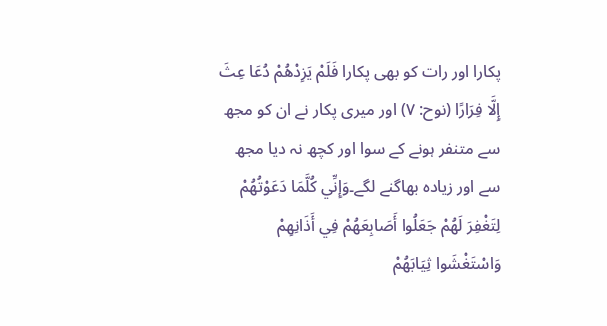پکارا اور رات کو بھی پکارا فَلَمْ يَزِدْهُمْ دُعَا عِثَ إِلَّا فِرَارًا (نوح: ۷) اور میری پکار نے ان کو مجھ سے متنفر ہونے کے سوا اور کچھ نہ دیا مجھ سے اور زیادہ بھاگنے لگے۔وَإِنِّي كُلَّمَا دَعَوْتُهُمْ لِتَغْفِرَ لَهُمْ جَعَلُوا أَصَابِعَهُمْ فِي أَذَانِهِمْ وَاسْتَغْشَوا ثِيَابَهُمْ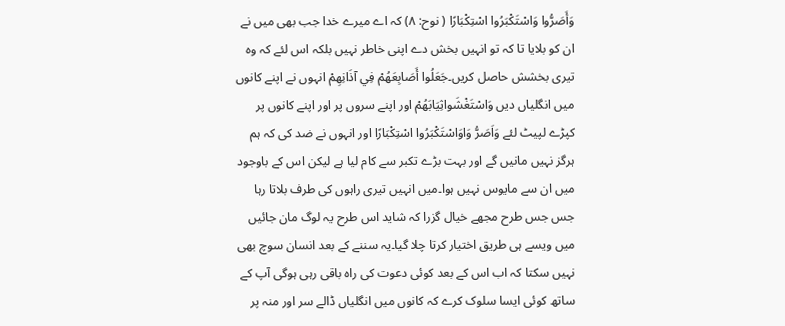وَأَصَرُّوا وَاسْتَكْبَرُوا اسْتِكْبَارًا ( نوح: ۸) کہ اے میرے خدا جب بھی میں نے ان کو بلایا تا کہ تو انہیں بخش دے اپنی خاطر نہیں بلکہ اس لئے کہ وہ تیری بخشش حاصل کریں۔جَعَلُوا أَصَابِعَهُمْ فِي آذَانِهِمْ انہوں نے اپنے کانوں میں انگلیاں دیں وَاسْتَغْشَواثِيَابَهُمْ اور اپنے سروں پر اور اپنے کانوں پر کپڑے لپیٹ لئے وَاَصَرُّ وَاوَاسْتَكْبَرُوا اسْتِكْبَارًا اور انہوں نے ضد کی کہ ہم ہرگز نہیں مانیں گے اور بہت بڑے تکبر سے کام لیا ہے لیکن اس کے باوجود میں ان سے مایوس نہیں ہوا۔میں انہیں تیری راہوں کی طرف بلاتا رہا جس جس طرح مجھے خیال گزرا کہ شاید اس طرح یہ لوگ مان جائیں میں ویسے ہی طریق اختیار کرتا چلا گیا۔یہ سننے کے بعد انسان سوچ بھی نہیں سکتا کہ اب اس کے بعد کوئی دعوت کی راہ باقی رہی ہوگی آپ کے ساتھ کوئی ایسا سلوک کرے کہ کانوں میں انگلیاں ڈالے سر اور منہ پر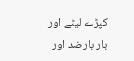کپڑے لیٹے اور بار بارضد اور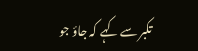تکبر سے کہے کہ جاؤ جو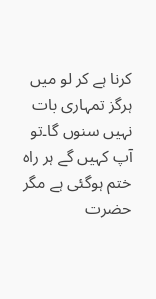کرنا ہے کر لو میں ہرگز تمہاری بات نہیں سنوں گا۔تو آپ کہیں گے ہر راہ ختم ہوگئی ہے مگر حضرت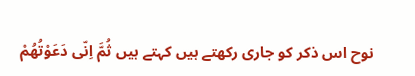نوح اس ذکر کو جاری رکھتے ہیں کہتے ہیں ثُمَّ اِنّى دَعَوْتُهُمْ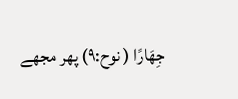جِهَارًا ( نوح:۹) پھر مجھے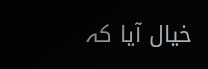خیال آیا کہ